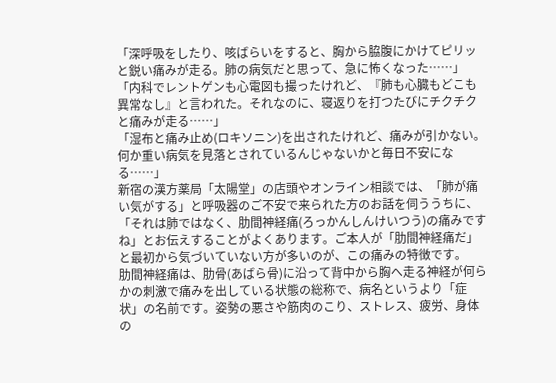「深呼吸をしたり、咳ばらいをすると、胸から脇腹にかけてピリッと鋭い痛みが走る。肺の病気だと思って、急に怖くなった……」
「内科でレントゲンも心電図も撮ったけれど、『肺も心臓もどこも異常なし』と言われた。それなのに、寝返りを打つたびにチクチクと痛みが走る……」
「湿布と痛み止め(ロキソニン)を出されたけれど、痛みが引かない。何か重い病気を見落とされているんじゃないかと毎日不安になる……」
新宿の漢方薬局「太陽堂」の店頭やオンライン相談では、「肺が痛い気がする」と呼吸器のご不安で来られた方のお話を伺ううちに、「それは肺ではなく、肋間神経痛(ろっかんしんけいつう)の痛みですね」とお伝えすることがよくあります。ご本人が「肋間神経痛だ」と最初から気づいていない方が多いのが、この痛みの特徴です。
肋間神経痛は、肋骨(あばら骨)に沿って背中から胸へ走る神経が何らかの刺激で痛みを出している状態の総称で、病名というより「症状」の名前です。姿勢の悪さや筋肉のこり、ストレス、疲労、身体の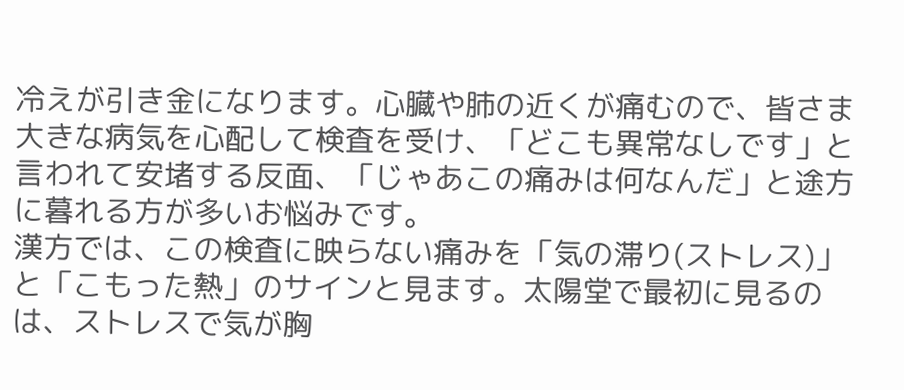冷えが引き金になります。心臓や肺の近くが痛むので、皆さま大きな病気を心配して検査を受け、「どこも異常なしです」と言われて安堵する反面、「じゃあこの痛みは何なんだ」と途方に暮れる方が多いお悩みです。
漢方では、この検査に映らない痛みを「気の滞り(ストレス)」と「こもった熱」のサインと見ます。太陽堂で最初に見るのは、ストレスで気が胸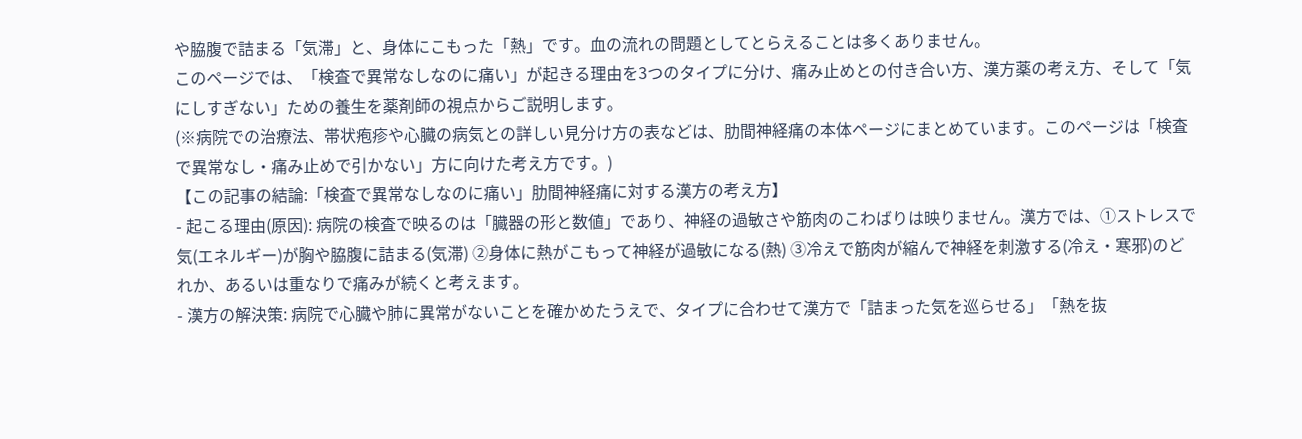や脇腹で詰まる「気滞」と、身体にこもった「熱」です。血の流れの問題としてとらえることは多くありません。
このページでは、「検査で異常なしなのに痛い」が起きる理由を3つのタイプに分け、痛み止めとの付き合い方、漢方薬の考え方、そして「気にしすぎない」ための養生を薬剤師の視点からご説明します。
(※病院での治療法、帯状疱疹や心臓の病気との詳しい見分け方の表などは、肋間神経痛の本体ページにまとめています。このページは「検査で異常なし・痛み止めで引かない」方に向けた考え方です。)
【この記事の結論:「検査で異常なしなのに痛い」肋間神経痛に対する漢方の考え方】
- 起こる理由(原因): 病院の検査で映るのは「臓器の形と数値」であり、神経の過敏さや筋肉のこわばりは映りません。漢方では、①ストレスで気(エネルギー)が胸や脇腹に詰まる(気滞) ②身体に熱がこもって神経が過敏になる(熱) ③冷えで筋肉が縮んで神経を刺激する(冷え・寒邪)のどれか、あるいは重なりで痛みが続くと考えます。
- 漢方の解決策: 病院で心臓や肺に異常がないことを確かめたうえで、タイプに合わせて漢方で「詰まった気を巡らせる」「熱を抜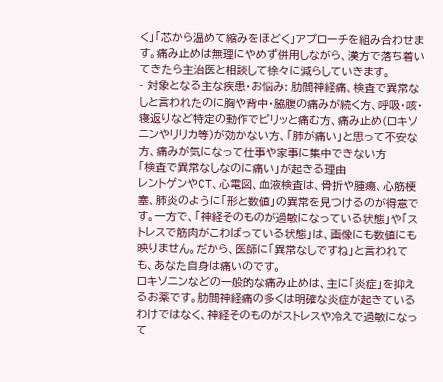く」「芯から温めて縮みをほどく」アプローチを組み合わせます。痛み止めは無理にやめず併用しながら、漢方で落ち着いてきたら主治医と相談して徐々に減らしていきます。
- 対象となる主な疾患・お悩み: 肋間神経痛、検査で異常なしと言われたのに胸や背中・脇腹の痛みが続く方、呼吸・咳・寝返りなど特定の動作でピリッと痛む方、痛み止め(ロキソニンやリリカ等)が効かない方、「肺が痛い」と思って不安な方、痛みが気になって仕事や家事に集中できない方
「検査で異常なしなのに痛い」が起きる理由
レントゲンやCT、心電図、血液検査は、骨折や腫瘍、心筋梗塞、肺炎のように「形と数値」の異常を見つけるのが得意です。一方で、「神経そのものが過敏になっている状態」や「ストレスで筋肉がこわばっている状態」は、画像にも数値にも映りません。だから、医師に「異常なしですね」と言われても、あなた自身は痛いのです。
ロキソニンなどの一般的な痛み止めは、主に「炎症」を抑えるお薬です。肋間神経痛の多くは明確な炎症が起きているわけではなく、神経そのものがストレスや冷えで過敏になって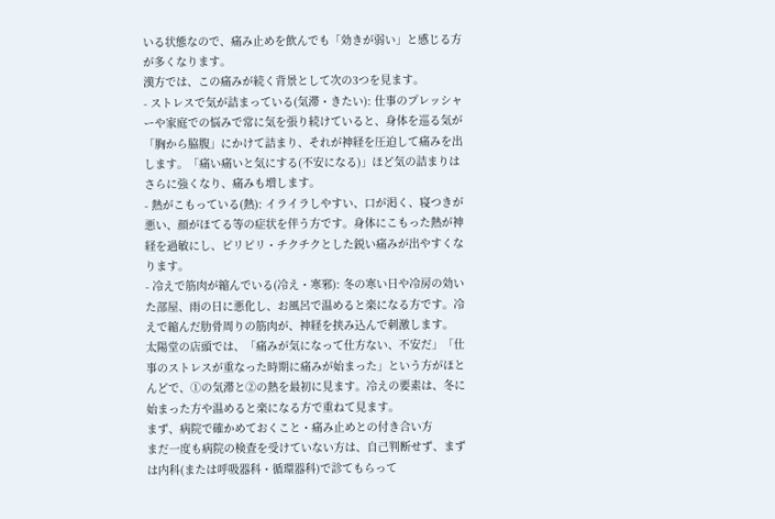いる状態なので、痛み止めを飲んでも「効きが弱い」と感じる方が多くなります。
漢方では、この痛みが続く背景として次の3つを見ます。
- ストレスで気が詰まっている(気滞・きたい): 仕事のプレッシャーや家庭での悩みで常に気を張り続けていると、身体を巡る気が「胸から脇腹」にかけて詰まり、それが神経を圧迫して痛みを出します。「痛い痛いと気にする(不安になる)」ほど気の詰まりはさらに強くなり、痛みも増します。
- 熱がこもっている(熱): イライラしやすい、口が渇く、寝つきが悪い、顔がほてる等の症状を伴う方です。身体にこもった熱が神経を過敏にし、ピリピリ・チクチクとした鋭い痛みが出やすくなります。
- 冷えで筋肉が縮んでいる(冷え・寒邪): 冬の寒い日や冷房の効いた部屋、雨の日に悪化し、お風呂で温めると楽になる方です。冷えで縮んだ肋骨周りの筋肉が、神経を挟み込んで刺激します。
太陽堂の店頭では、「痛みが気になって仕方ない、不安だ」「仕事のストレスが重なった時期に痛みが始まった」という方がほとんどで、①の気滞と②の熱を最初に見ます。冷えの要素は、冬に始まった方や温めると楽になる方で重ねて見ます。
まず、病院で確かめておくこと・痛み止めとの付き合い方
まだ一度も病院の検査を受けていない方は、自己判断せず、まずは内科(または呼吸器科・循環器科)で診てもらって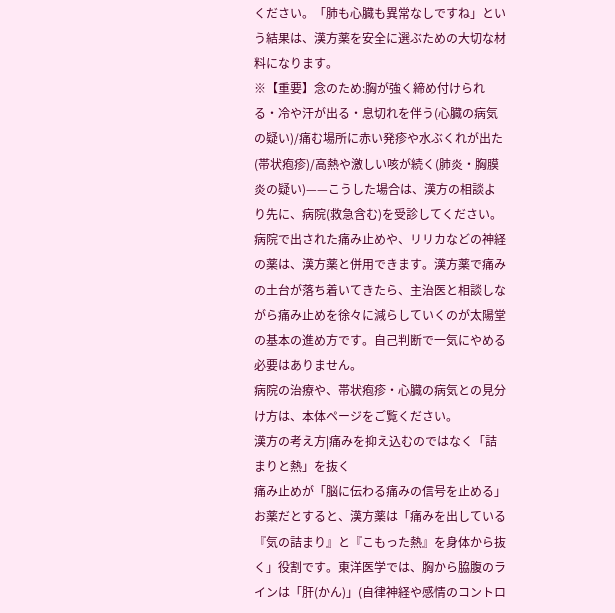ください。「肺も心臓も異常なしですね」という結果は、漢方薬を安全に選ぶための大切な材料になります。
※【重要】念のため:胸が強く締め付けられる・冷や汗が出る・息切れを伴う(心臓の病気の疑い)/痛む場所に赤い発疹や水ぶくれが出た(帯状疱疹)/高熱や激しい咳が続く(肺炎・胸膜炎の疑い)——こうした場合は、漢方の相談より先に、病院(救急含む)を受診してください。
病院で出された痛み止めや、リリカなどの神経の薬は、漢方薬と併用できます。漢方薬で痛みの土台が落ち着いてきたら、主治医と相談しながら痛み止めを徐々に減らしていくのが太陽堂の基本の進め方です。自己判断で一気にやめる必要はありません。
病院の治療や、帯状疱疹・心臓の病気との見分け方は、本体ページをご覧ください。
漢方の考え方|痛みを抑え込むのではなく「詰まりと熱」を抜く
痛み止めが「脳に伝わる痛みの信号を止める」お薬だとすると、漢方薬は「痛みを出している『気の詰まり』と『こもった熱』を身体から抜く」役割です。東洋医学では、胸から脇腹のラインは「肝(かん)」(自律神経や感情のコントロ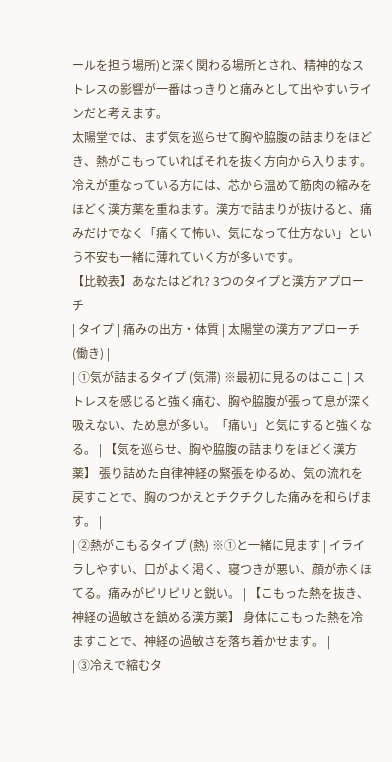ールを担う場所)と深く関わる場所とされ、精神的なストレスの影響が一番はっきりと痛みとして出やすいラインだと考えます。
太陽堂では、まず気を巡らせて胸や脇腹の詰まりをほどき、熱がこもっていればそれを抜く方向から入ります。冷えが重なっている方には、芯から温めて筋肉の縮みをほどく漢方薬を重ねます。漢方で詰まりが抜けると、痛みだけでなく「痛くて怖い、気になって仕方ない」という不安も一緒に薄れていく方が多いです。
【比較表】あなたはどれ? 3つのタイプと漢方アプローチ
| タイプ | 痛みの出方・体質 | 太陽堂の漢方アプローチ(働き) |
| ①気が詰まるタイプ (気滞) ※最初に見るのはここ | ストレスを感じると強く痛む、胸や脇腹が張って息が深く吸えない、ため息が多い。「痛い」と気にすると強くなる。 | 【気を巡らせ、胸や脇腹の詰まりをほどく漢方薬】 張り詰めた自律神経の緊張をゆるめ、気の流れを戻すことで、胸のつかえとチクチクした痛みを和らげます。 |
| ②熱がこもるタイプ (熱) ※①と一緒に見ます | イライラしやすい、口がよく渇く、寝つきが悪い、顔が赤くほてる。痛みがピリピリと鋭い。 | 【こもった熱を抜き、神経の過敏さを鎮める漢方薬】 身体にこもった熱を冷ますことで、神経の過敏さを落ち着かせます。 |
| ③冷えで縮むタ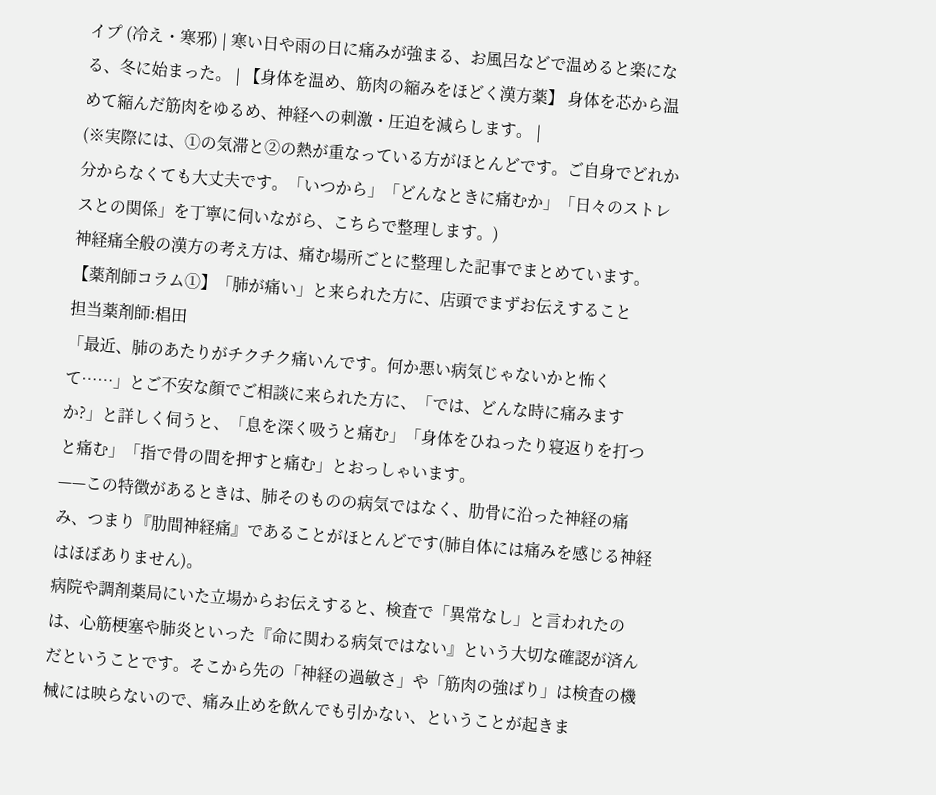イプ (冷え・寒邪) | 寒い日や雨の日に痛みが強まる、お風呂などで温めると楽になる、冬に始まった。 | 【身体を温め、筋肉の縮みをほどく漢方薬】 身体を芯から温めて縮んだ筋肉をゆるめ、神経への刺激・圧迫を減らします。 |
(※実際には、①の気滞と②の熱が重なっている方がほとんどです。ご自身でどれか分からなくても大丈夫です。「いつから」「どんなときに痛むか」「日々のストレスとの関係」を丁寧に伺いながら、こちらで整理します。)
神経痛全般の漢方の考え方は、痛む場所ごとに整理した記事でまとめています。
【薬剤師コラム①】「肺が痛い」と来られた方に、店頭でまずお伝えすること
担当薬剤師:椙田
「最近、肺のあたりがチクチク痛いんです。何か悪い病気じゃないかと怖くて……」とご不安な顔でご相談に来られた方に、「では、どんな時に痛みますか?」と詳しく伺うと、「息を深く吸うと痛む」「身体をひねったり寝返りを打つと痛む」「指で骨の間を押すと痛む」とおっしゃいます。
——この特徴があるときは、肺そのものの病気ではなく、肋骨に沿った神経の痛み、つまり『肋間神経痛』であることがほとんどです(肺自体には痛みを感じる神経はほぼありません)。
病院や調剤薬局にいた立場からお伝えすると、検査で「異常なし」と言われたのは、心筋梗塞や肺炎といった『命に関わる病気ではない』という大切な確認が済んだということです。そこから先の「神経の過敏さ」や「筋肉の強ばり」は検査の機械には映らないので、痛み止めを飲んでも引かない、ということが起きま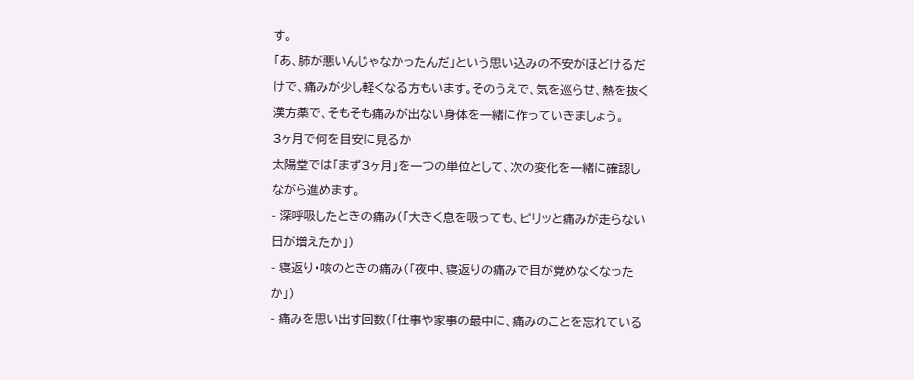す。
「あ、肺が悪いんじゃなかったんだ」という思い込みの不安がほどけるだけで、痛みが少し軽くなる方もいます。そのうえで、気を巡らせ、熱を抜く漢方薬で、そもそも痛みが出ない身体を一緒に作っていきましょう。
3ヶ月で何を目安に見るか
太陽堂では「まず3ヶ月」を一つの単位として、次の変化を一緒に確認しながら進めます。
- 深呼吸したときの痛み(「大きく息を吸っても、ピリッと痛みが走らない日が増えたか」)
- 寝返り・咳のときの痛み(「夜中、寝返りの痛みで目が覚めなくなったか」)
- 痛みを思い出す回数(「仕事や家事の最中に、痛みのことを忘れている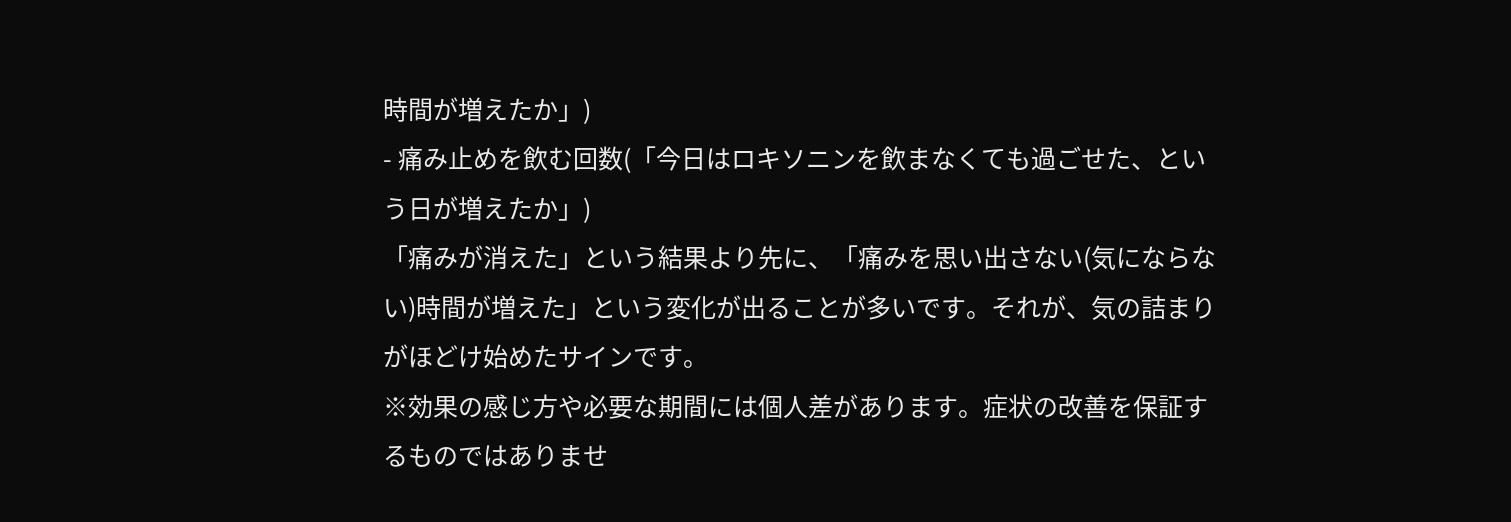時間が増えたか」)
- 痛み止めを飲む回数(「今日はロキソニンを飲まなくても過ごせた、という日が増えたか」)
「痛みが消えた」という結果より先に、「痛みを思い出さない(気にならない)時間が増えた」という変化が出ることが多いです。それが、気の詰まりがほどけ始めたサインです。
※効果の感じ方や必要な期間には個人差があります。症状の改善を保証するものではありませ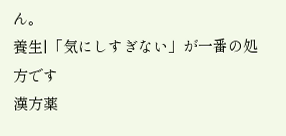ん。
養生|「気にしすぎない」が一番の処方です
漢方薬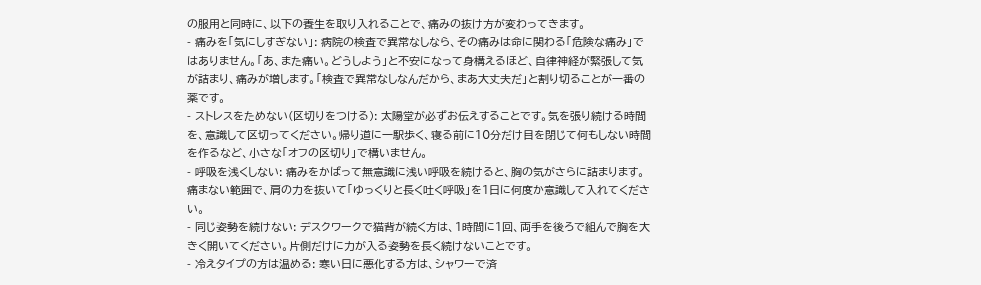の服用と同時に、以下の養生を取り入れることで、痛みの抜け方が変わってきます。
- 痛みを「気にしすぎない」: 病院の検査で異常なしなら、その痛みは命に関わる「危険な痛み」ではありません。「あ、また痛い。どうしよう」と不安になって身構えるほど、自律神経が緊張して気が詰まり、痛みが増します。「検査で異常なしなんだから、まあ大丈夫だ」と割り切ることが一番の薬です。
- ストレスをためない(区切りをつける): 太陽堂が必ずお伝えすることです。気を張り続ける時間を、意識して区切ってください。帰り道に一駅歩く、寝る前に10分だけ目を閉じて何もしない時間を作るなど、小さな「オフの区切り」で構いません。
- 呼吸を浅くしない: 痛みをかばって無意識に浅い呼吸を続けると、胸の気がさらに詰まります。痛まない範囲で、肩の力を抜いて「ゆっくりと長く吐く呼吸」を1日に何度か意識して入れてください。
- 同じ姿勢を続けない: デスクワークで猫背が続く方は、1時間に1回、両手を後ろで組んで胸を大きく開いてください。片側だけに力が入る姿勢を長く続けないことです。
- 冷えタイプの方は温める: 寒い日に悪化する方は、シャワーで済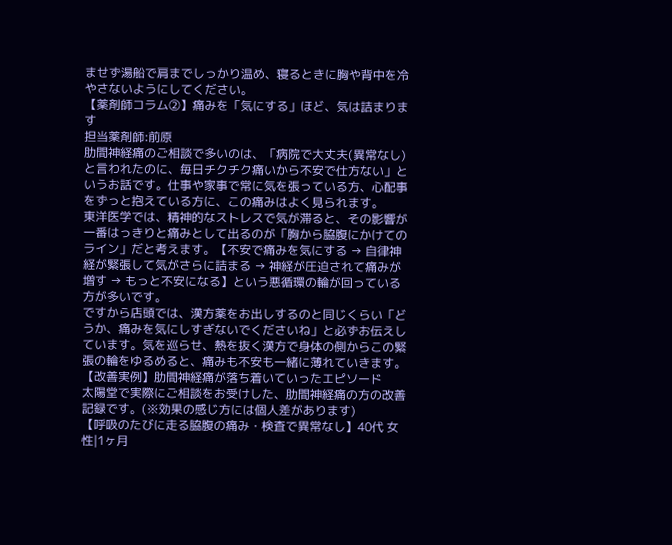ませず湯船で肩までしっかり温め、寝るときに胸や背中を冷やさないようにしてください。
【薬剤師コラム②】痛みを「気にする」ほど、気は詰まります
担当薬剤師:前原
肋間神経痛のご相談で多いのは、「病院で大丈夫(異常なし)と言われたのに、毎日チクチク痛いから不安で仕方ない」というお話です。仕事や家事で常に気を張っている方、心配事をずっと抱えている方に、この痛みはよく見られます。
東洋医学では、精神的なストレスで気が滞ると、その影響が一番はっきりと痛みとして出るのが「胸から脇腹にかけてのライン」だと考えます。【不安で痛みを気にする → 自律神経が緊張して気がさらに詰まる → 神経が圧迫されて痛みが増す → もっと不安になる】という悪循環の輪が回っている方が多いです。
ですから店頭では、漢方薬をお出しするのと同じくらい「どうか、痛みを気にしすぎないでくださいね」と必ずお伝えしています。気を巡らせ、熱を抜く漢方で身体の側からこの緊張の輪をゆるめると、痛みも不安も一緒に薄れていきます。
【改善実例】肋間神経痛が落ち着いていったエピソード
太陽堂で実際にご相談をお受けした、肋間神経痛の方の改善記録です。(※効果の感じ方には個人差があります)
【呼吸のたびに走る脇腹の痛み・検査で異常なし】40代 女性|1ヶ月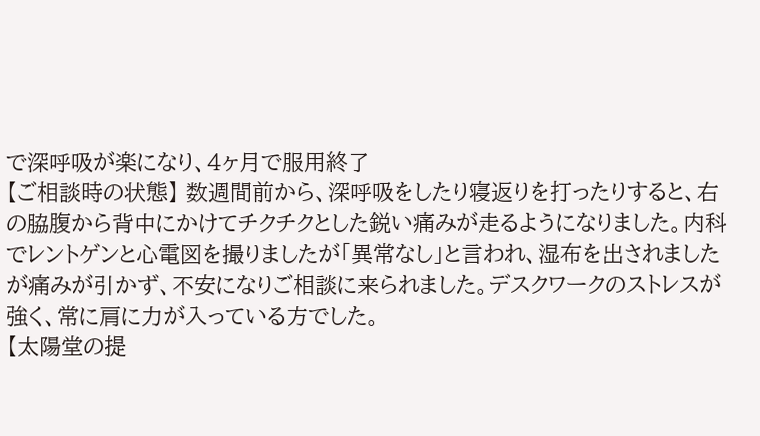で深呼吸が楽になり、4ヶ月で服用終了
【ご相談時の状態】 数週間前から、深呼吸をしたり寝返りを打ったりすると、右の脇腹から背中にかけてチクチクとした鋭い痛みが走るようになりました。内科でレントゲンと心電図を撮りましたが「異常なし」と言われ、湿布を出されましたが痛みが引かず、不安になりご相談に来られました。デスクワークのストレスが強く、常に肩に力が入っている方でした。
【太陽堂の提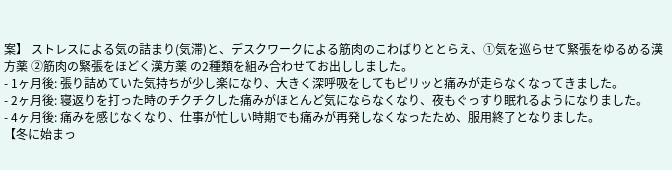案】 ストレスによる気の詰まり(気滞)と、デスクワークによる筋肉のこわばりととらえ、①気を巡らせて緊張をゆるめる漢方薬 ②筋肉の緊張をほどく漢方薬 の2種類を組み合わせてお出ししました。
- 1ヶ月後: 張り詰めていた気持ちが少し楽になり、大きく深呼吸をしてもピリッと痛みが走らなくなってきました。
- 2ヶ月後: 寝返りを打った時のチクチクした痛みがほとんど気にならなくなり、夜もぐっすり眠れるようになりました。
- 4ヶ月後: 痛みを感じなくなり、仕事が忙しい時期でも痛みが再発しなくなったため、服用終了となりました。
【冬に始まっ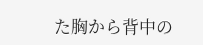た胸から背中の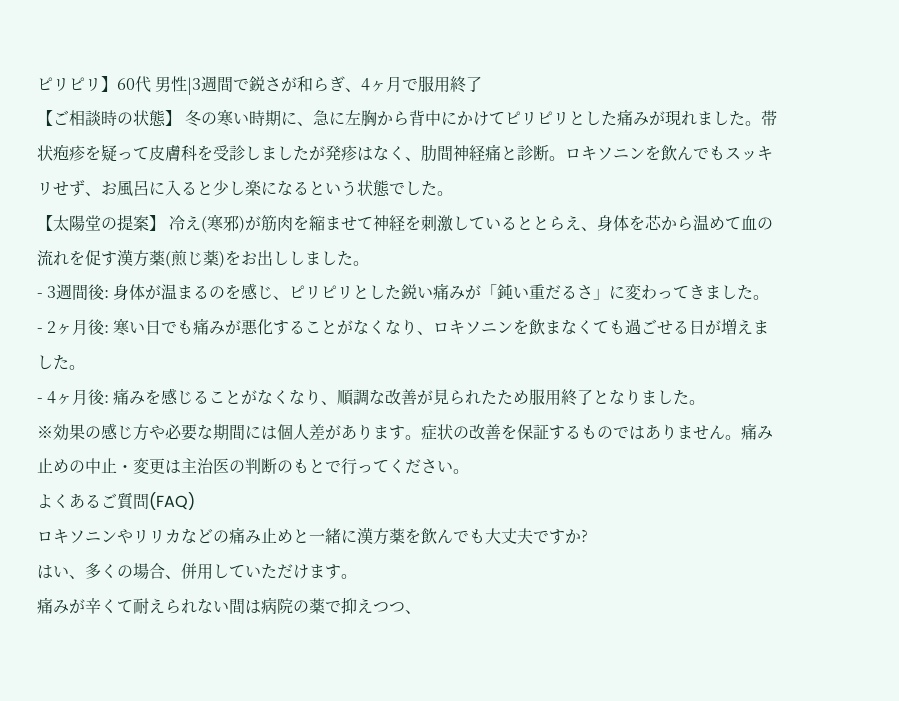ピリピリ】60代 男性|3週間で鋭さが和らぎ、4ヶ月で服用終了
【ご相談時の状態】 冬の寒い時期に、急に左胸から背中にかけてピリピリとした痛みが現れました。帯状疱疹を疑って皮膚科を受診しましたが発疹はなく、肋間神経痛と診断。ロキソニンを飲んでもスッキリせず、お風呂に入ると少し楽になるという状態でした。
【太陽堂の提案】 冷え(寒邪)が筋肉を縮ませて神経を刺激しているととらえ、身体を芯から温めて血の流れを促す漢方薬(煎じ薬)をお出ししました。
- 3週間後: 身体が温まるのを感じ、ピリピリとした鋭い痛みが「鈍い重だるさ」に変わってきました。
- 2ヶ月後: 寒い日でも痛みが悪化することがなくなり、ロキソニンを飲まなくても過ごせる日が増えました。
- 4ヶ月後: 痛みを感じることがなくなり、順調な改善が見られたため服用終了となりました。
※効果の感じ方や必要な期間には個人差があります。症状の改善を保証するものではありません。痛み止めの中止・変更は主治医の判断のもとで行ってください。
よくあるご質問(FAQ)
ロキソニンやリリカなどの痛み止めと一緒に漢方薬を飲んでも大丈夫ですか?
はい、多くの場合、併用していただけます。
痛みが辛くて耐えられない間は病院の薬で抑えつつ、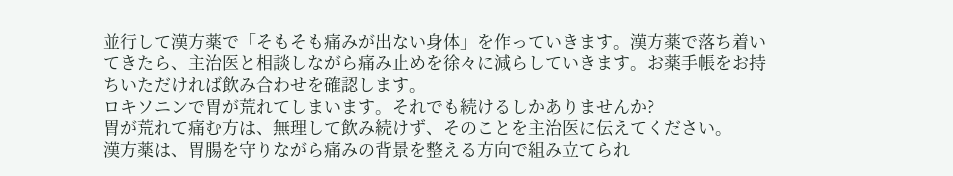並行して漢方薬で「そもそも痛みが出ない身体」を作っていきます。漢方薬で落ち着いてきたら、主治医と相談しながら痛み止めを徐々に減らしていきます。お薬手帳をお持ちいただければ飲み合わせを確認します。
ロキソニンで胃が荒れてしまいます。それでも続けるしかありませんか?
胃が荒れて痛む方は、無理して飲み続けず、そのことを主治医に伝えてください。
漢方薬は、胃腸を守りながら痛みの背景を整える方向で組み立てられ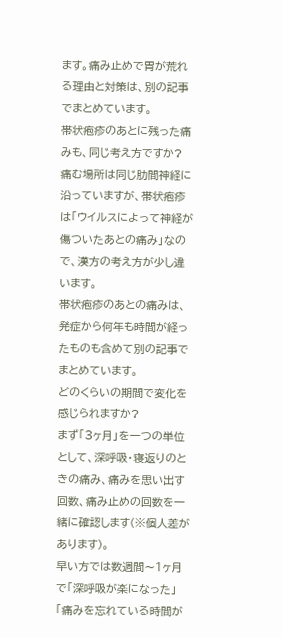ます。痛み止めで胃が荒れる理由と対策は、別の記事でまとめています。
帯状疱疹のあとに残った痛みも、同じ考え方ですか?
痛む場所は同じ肋間神経に沿っていますが、帯状疱疹は「ウイルスによって神経が傷ついたあとの痛み」なので、漢方の考え方が少し違います。
帯状疱疹のあとの痛みは、発症から何年も時間が経ったものも含めて別の記事でまとめています。
どのくらいの期間で変化を感じられますか?
まず「3ヶ月」を一つの単位として、深呼吸・寝返りのときの痛み、痛みを思い出す回数、痛み止めの回数を一緒に確認します(※個人差があります)。
早い方では数週間〜1ヶ月で「深呼吸が楽になった」「痛みを忘れている時間が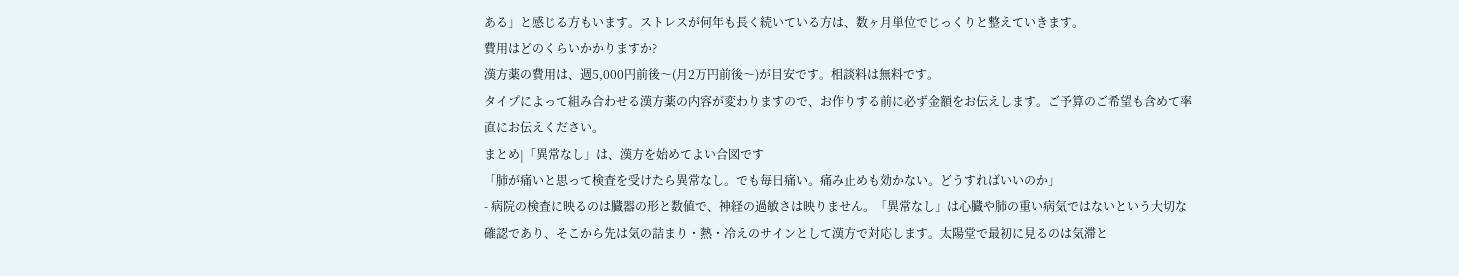ある」と感じる方もいます。ストレスが何年も長く続いている方は、数ヶ月単位でじっくりと整えていきます。
費用はどのくらいかかりますか?
漢方薬の費用は、週5,000円前後〜(月2万円前後〜)が目安です。相談料は無料です。
タイプによって組み合わせる漢方薬の内容が変わりますので、お作りする前に必ず金額をお伝えします。ご予算のご希望も含めて率直にお伝えください。
まとめ|「異常なし」は、漢方を始めてよい合図です
「肺が痛いと思って検査を受けたら異常なし。でも毎日痛い。痛み止めも効かない。どうすればいいのか」
- 病院の検査に映るのは臓器の形と数値で、神経の過敏さは映りません。「異常なし」は心臓や肺の重い病気ではないという大切な確認であり、そこから先は気の詰まり・熱・冷えのサインとして漢方で対応します。太陽堂で最初に見るのは気滞と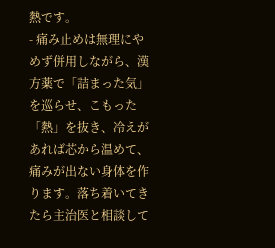熱です。
- 痛み止めは無理にやめず併用しながら、漢方薬で「詰まった気」を巡らせ、こもった「熱」を抜き、冷えがあれば芯から温めて、痛みが出ない身体を作ります。落ち着いてきたら主治医と相談して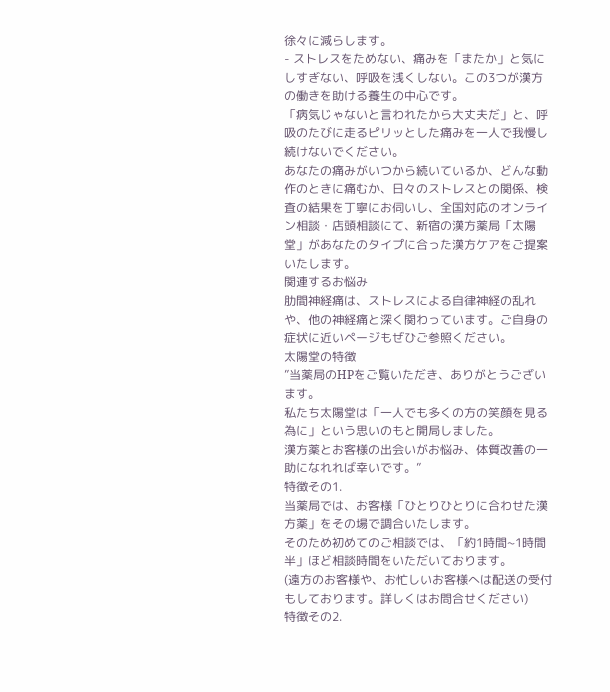徐々に減らします。
- ストレスをためない、痛みを「またか」と気にしすぎない、呼吸を浅くしない。この3つが漢方の働きを助ける養生の中心です。
「病気じゃないと言われたから大丈夫だ」と、呼吸のたびに走るピリッとした痛みを一人で我慢し続けないでください。
あなたの痛みがいつから続いているか、どんな動作のときに痛むか、日々のストレスとの関係、検査の結果を丁寧にお伺いし、全国対応のオンライン相談・店頭相談にて、新宿の漢方薬局「太陽堂」があなたのタイプに合った漢方ケアをご提案いたします。
関連するお悩み
肋間神経痛は、ストレスによる自律神経の乱れや、他の神経痛と深く関わっています。ご自身の症状に近いページもぜひご参照ください。
太陽堂の特徴
”当薬局のHPをご覧いただき、ありがとうございます。
私たち太陽堂は「一人でも多くの方の笑顔を見る為に」という思いのもと開局しました。
漢方薬とお客様の出会いがお悩み、体質改善の一助になれれば幸いです。”
特徴その1.
当薬局では、お客様「ひとりひとりに合わせた漢方薬」をその場で調合いたします。
そのため初めてのご相談では、「約1時間~1時間半」ほど相談時間をいただいております。
(遠方のお客様や、お忙しいお客様へは配送の受付もしております。詳しくはお問合せください)
特徴その2.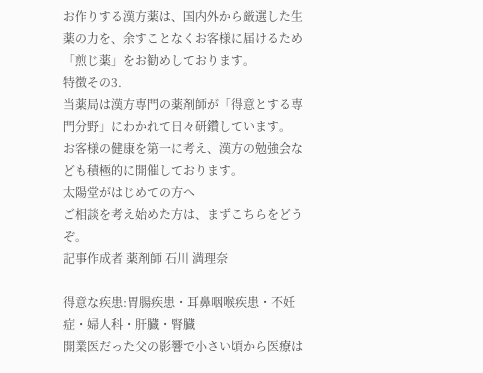お作りする漢方薬は、国内外から厳選した生薬の力を、余すことなくお客様に届けるため
「煎じ薬」をお勧めしております。
特徴その3.
当薬局は漢方専門の薬剤師が「得意とする専門分野」にわかれて日々研鑽しています。
お客様の健康を第一に考え、漢方の勉強会なども積極的に開催しております。
太陽堂がはじめての方へ
ご相談を考え始めた方は、まずこちらをどうぞ。
記事作成者 薬剤師 石川 満理奈

得意な疾患:胃腸疾患・耳鼻咽喉疾患・不妊症・婦人科・肝臓・腎臓
開業医だった父の影響で小さい頃から医療は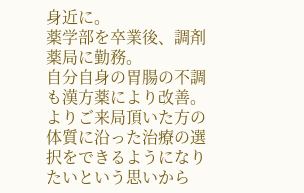身近に。
薬学部を卒業後、調剤薬局に勤務。
自分自身の胃腸の不調も漢方薬により改善。
よりご来局頂いた方の体質に沿った治療の選択をできるようになりたいという思いから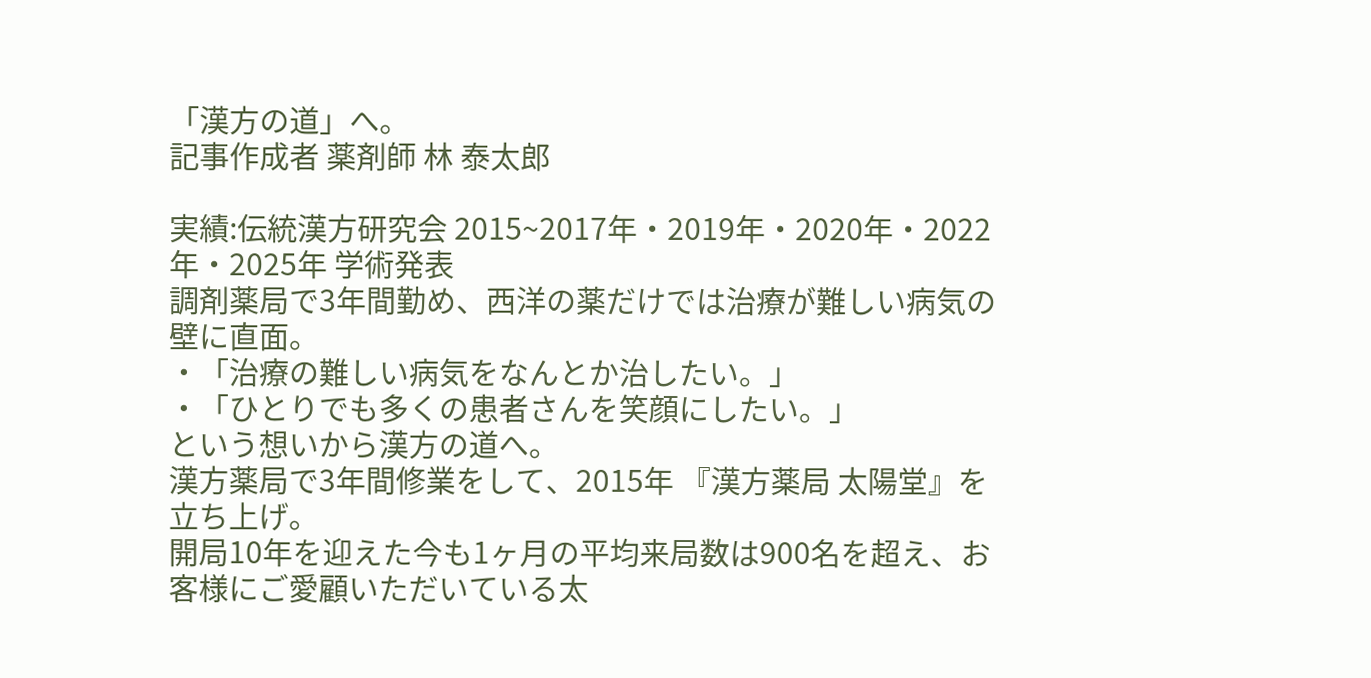「漢方の道」へ。
記事作成者 薬剤師 林 泰太郎

実績:伝統漢方研究会 2015~2017年・2019年・2020年・2022年・2025年 学術発表
調剤薬局で3年間勤め、西洋の薬だけでは治療が難しい病気の壁に直面。
・「治療の難しい病気をなんとか治したい。」
・「ひとりでも多くの患者さんを笑顔にしたい。」
という想いから漢方の道へ。
漢方薬局で3年間修業をして、2015年 『漢方薬局 太陽堂』を立ち上げ。
開局10年を迎えた今も1ヶ月の平均来局数は900名を超え、お客様にご愛顧いただいている太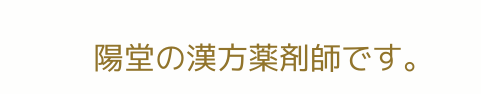陽堂の漢方薬剤師です。